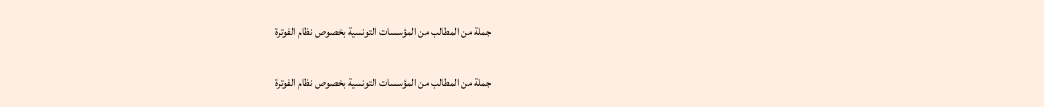جملة من المطالب من المؤسسات التونسية بخصوص نظام الفوترة

جملة من المطالب من المؤسسات التونسية بخصوص نظام الفوترة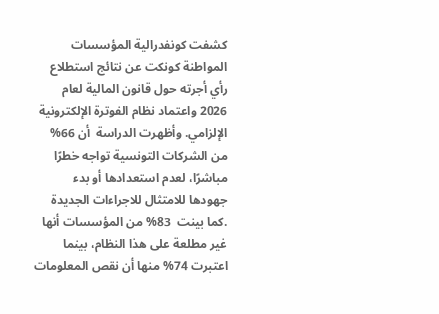كشفت كونفدرالية المؤسسات المواطنة كونكت عن نتائج استطلاع رأي أجرته حول قانون المالية لعام 2026 واعتماد نظام الفوترة الإلكترونية الإلزامي. وأظهرت الدراسة  أن 66% من الشركات التونسية تواجه خطرًا مباشرًا، لعدم استعدادها أو بدء جهودها للامتثال للاجراءات الجديدة .كما بينت  83% من المؤسسات أنها غير مطلعة على هذا النظام، بينما اعتبرت 74% منها أن نقص المعلومات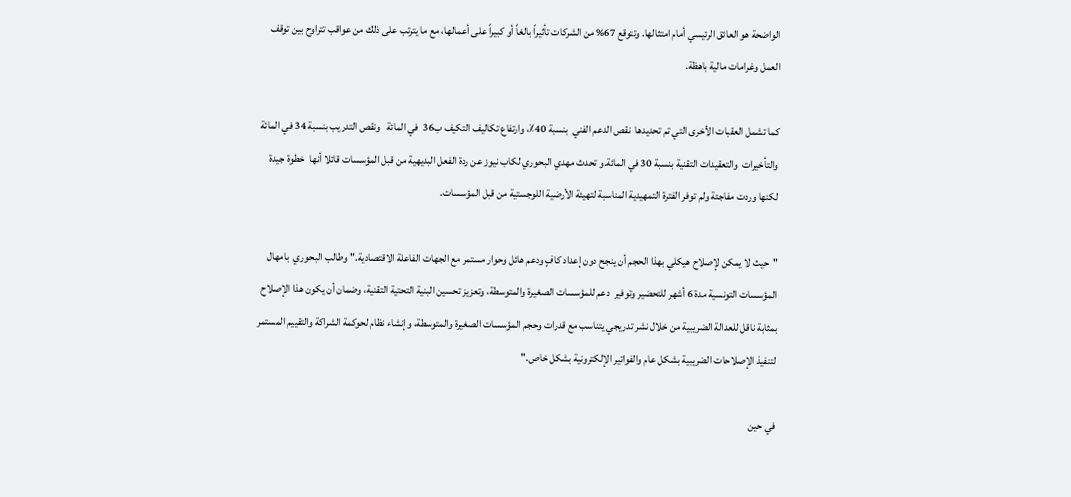الواضحة هو العائق الرئيسي أمام امتثالها. وتتوقع 67% من الشركات تأثيراً بالغاً أو كبيراً على أعمالها، مع ما يترتب على ذلك من عواقب تتراوح بين توقف العمل وغرامات مالية باهظة.

كما تشمل العقبات الأخرى التي تم تحديدها  نقص الدعم الفني  بنسبة 40٪، وارتفاع تكاليف التكيف ب36  في المائة   ونقص التدريب بنسبة 34 في المائة والتأخيرات  والتعقيدات التقنية بنسبة 30 في المائة.و تحدث مهدي البحوري لكاب نيوز عن ردة الفعل البديهية من قبل المؤسسات قائلا أنها  خطوة جيدة لكنها وردت مفاجئة ولم توفر الفترة التمهيدية المناسبة لتهيئة الأرضية اللوجستية من قبل المؤسسات.

"حيث لا يمكن لإصلاح هيكلي بهذا الحجم أن ينجح دون إعداد كافٍ ودعم هائل وحوار مستمر مع الجهات الفاعلة الاقتصادية." وطالب البحوري  بامهال المؤسسات التونسية مدة 6 أشهر للتحضير وتوفير  دعم للمؤسسات الصغيرة والمتوسطة، وتعزيز تحسين البنية التحتية التقنية، وضمان أن يكون هذا الإصلاح بمثابة ناقل للعدالة الضريبية من خلال نشر تدريجي يتناسب مع قدرات وحجم المؤسسات الصغيرة والمتوسطة، وإنشاء نظام لحوكمة الشراكة والتقييم المستمر لتنفيذ الإصلاحات الضريبية بشكل عام والفواتير الإلكترونية بشكل خاص."

في حين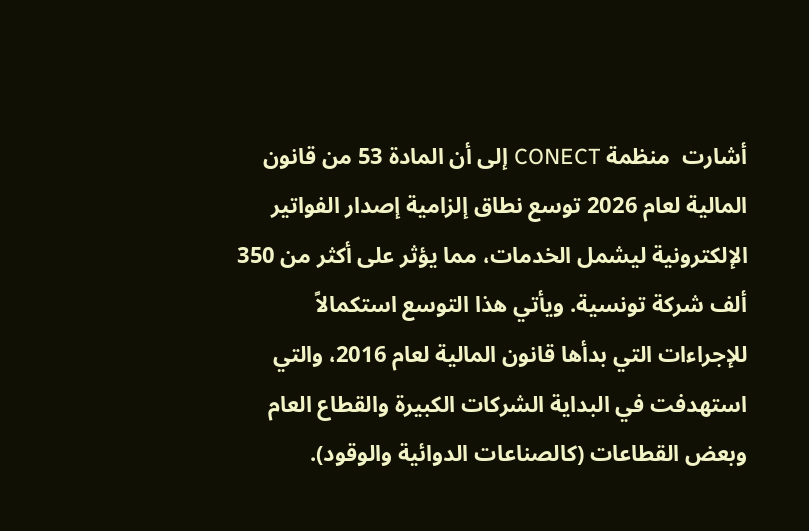أشارت  منظمة CONECT إلى أن المادة 53 من قانون المالية لعام 2026 توسع نطاق إلزامية إصدار الفواتير الإلكترونية ليشمل الخدمات، مما يؤثر على أكثر من 350 ألف شركة تونسية. ويأتي هذا التوسع استكمالاً للإجراءات التي بدأها قانون المالية لعام 2016، والتي استهدفت في البداية الشركات الكبيرة والقطاع العام وبعض القطاعات (كالصناعات الدوائية والوقود).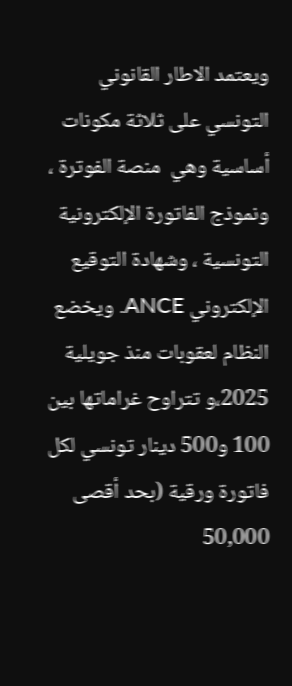ويعتمد الاطار القانوني  التونسي على ثلاثة مكونات أساسية وهي  منصة الفوترة ، ونموذج الفاتورة الإلكترونية التونسية ، وشهادة التوقيع الإلكتروني ANCE. ويخضع النظام لعقوبات منذ جويلية  2025،و تتراوح غراماتها بين 100 و500 دينار تونسي لكل فاتورة ورقية (بحد أقصى 50,000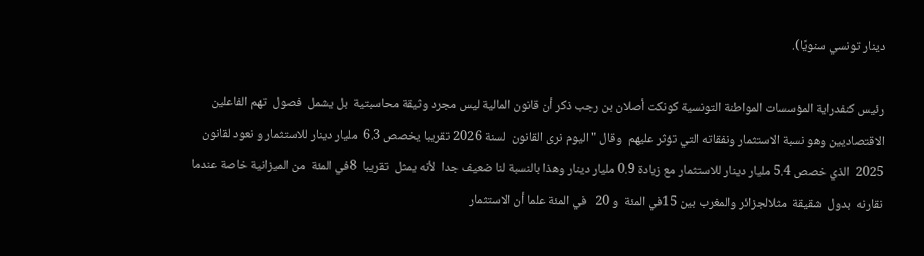دينار تونسي سنويًا).

رئيس كنفدراية المؤسسات المواطنة التونسية كونكت أصلان بن رجب ذكر أن قانون المالية ليس مجرد وثيقة محاسبتية  بل يشمل  فصول  تهم الفاعلين  الاقتصاديين وهو نسبة الاستثمار ونفقاته التي تؤثر عليهم  وقال " اليوم نرى القانون  لسنة 2026 تقريبا يخصص 6.3  مليار دينار للاستثمار و نعود لقانون 2025  الذي خصص 5.4 مليار دينار للاستثمار مع زيادة 0.9 مليار دينار وهذا بالنسبة لنا ضعيف جدا  لأنه يمثل  تقريبا  8في المئة  من الميزانية خاصة عندما نقارنه  بدول  شقيقة  مثلالجزائر والمغرب بين 15في المئة  و 20   في المئة علما أن الاستثمار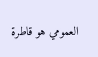العمومي هو قاطرة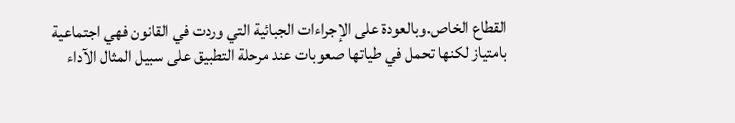القطاع الخاص.وبالعودة على الإجراءات الجبائية التي وردت في القانون فهي اجتماعية بامتياز لكنها تحمل في طياتها صعوبات عند مرحلة التطبيق على سبيل المثال الآداء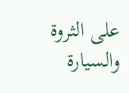على الثروة والسيارة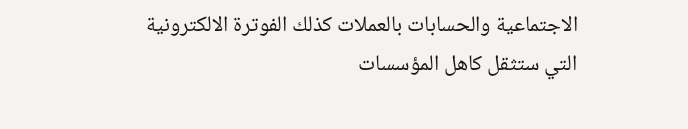الاجتماعية والحسابات بالعملات كذلك الفوترة الالكترونية التي ستثقل كاهل المؤسسات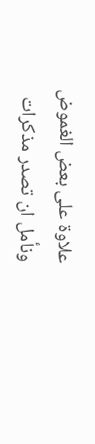علاوة على بعض الغموض ونأمل ان تصدر مذكرات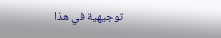توجيهية في هذا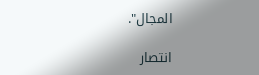المجال".

انتصار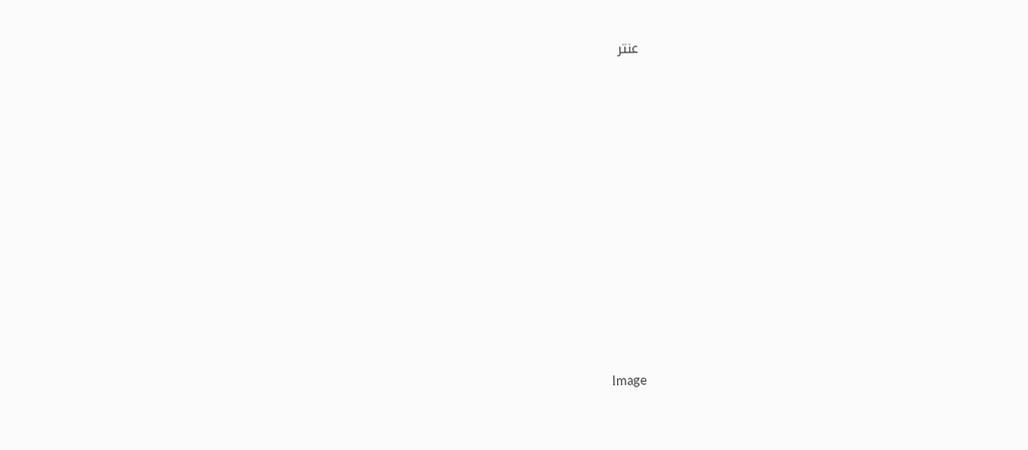عنتر











Image